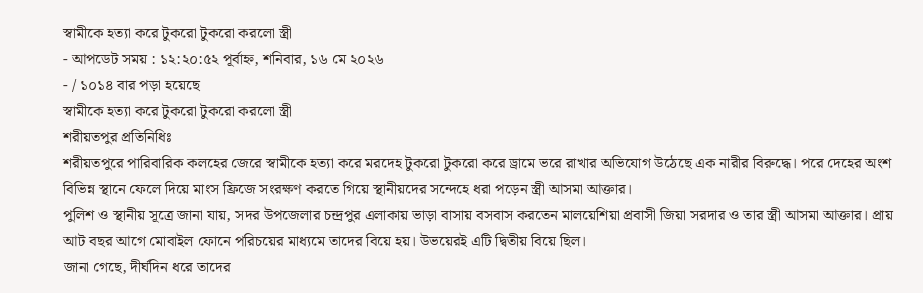স্বামীকে হত্যা করে টুকরো টুকরো করলো স্ত্রী
- আপডেট সময় : ১২:২০:৫২ পূর্বাহ্ন, শনিবার, ১৬ মে ২০২৬
- / ১০১৪ বার পড়া হয়েছে
স্বামীকে হত্যা করে টুকরো টুকরো করলো স্ত্রী
শরীয়তপুর প্রতিনিধিঃ
শরীয়তপুরে পারিবারিক কলহের জেরে স্বামীকে হত্যা করে মরদেহ টুকরো টুকরো করে ড্রামে ভরে রাখার অভিযোগ উঠেছে এক নারীর বিরুদ্ধে। পরে দেহের অংশ বিভিন্ন স্থানে ফেলে দিয়ে মাংস ফ্রিজে সংরক্ষণ করতে গিয়ে স্থানীয়দের সন্দেহে ধরা পড়েন স্ত্রী আসমা আক্তার।
পুলিশ ও স্থানীয় সূত্রে জানা যায়, সদর উপজেলার চন্দ্রপুর এলাকায় ভাড়া বাসায় বসবাস করতেন মালয়েশিয়া প্রবাসী জিয়া সরদার ও তার স্ত্রী আসমা আক্তার। প্রায় আট বছর আগে মোবাইল ফোনে পরিচয়ের মাধ্যমে তাদের বিয়ে হয়। উভয়েরই এটি দ্বিতীয় বিয়ে ছিল।
জানা গেছে, দীর্ঘদিন ধরে তাদের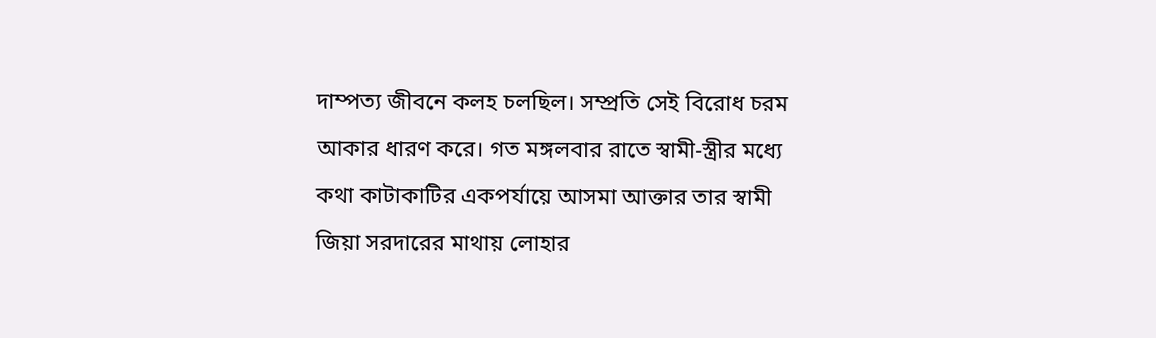দাম্পত্য জীবনে কলহ চলছিল। সম্প্রতি সেই বিরোধ চরম আকার ধারণ করে। গত মঙ্গলবার রাতে স্বামী-স্ত্রীর মধ্যে কথা কাটাকাটির একপর্যায়ে আসমা আক্তার তার স্বামী জিয়া সরদারের মাথায় লোহার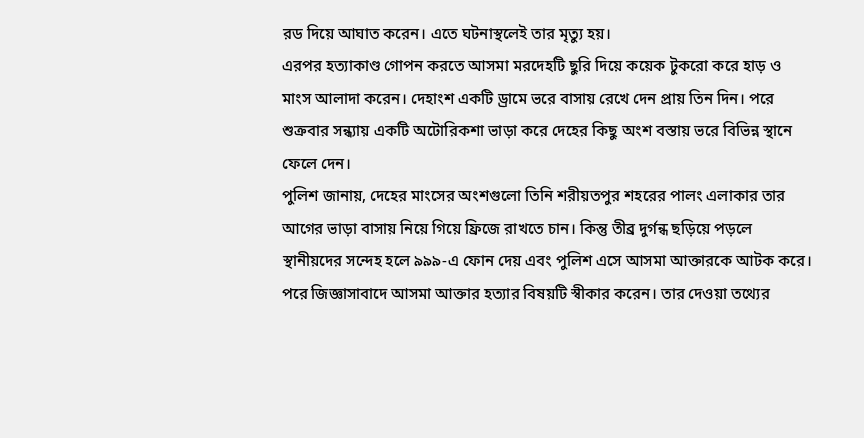রড দিয়ে আঘাত করেন। এতে ঘটনাস্থলেই তার মৃত্যু হয়।
এরপর হত্যাকাণ্ড গোপন করতে আসমা মরদেহটি ছুরি দিয়ে কয়েক টুকরো করে হাড় ও মাংস আলাদা করেন। দেহাংশ একটি ড্রামে ভরে বাসায় রেখে দেন প্রায় তিন দিন। পরে শুক্রবার সন্ধ্যায় একটি অটোরিকশা ভাড়া করে দেহের কিছু অংশ বস্তায় ভরে বিভিন্ন স্থানে ফেলে দেন।
পুলিশ জানায়, দেহের মাংসের অংশগুলো তিনি শরীয়তপুর শহরের পালং এলাকার তার আগের ভাড়া বাসায় নিয়ে গিয়ে ফ্রিজে রাখতে চান। কিন্তু তীব্র দুর্গন্ধ ছড়িয়ে পড়লে স্থানীয়দের সন্দেহ হলে ৯৯৯-এ ফোন দেয় এবং পুলিশ এসে আসমা আক্তারকে আটক করে।
পরে জিজ্ঞাসাবাদে আসমা আক্তার হত্যার বিষয়টি স্বীকার করেন। তার দেওয়া তথ্যের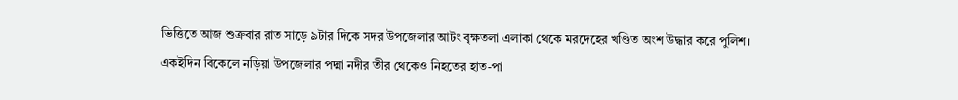ভিত্তিতে আজ শুক্রবার রাত সাড়ে ৯টার দিকে সদর উপজেলার আটং বৃক্ষতলা এলাকা থেকে মরদেহের খণ্ডিত অংশ উদ্ধার করে পুলিশ। একইদিন বিকেলে নড়িয়া উপজেলার পদ্মা নদীর তীর থেকেও নিহতের হাত-পা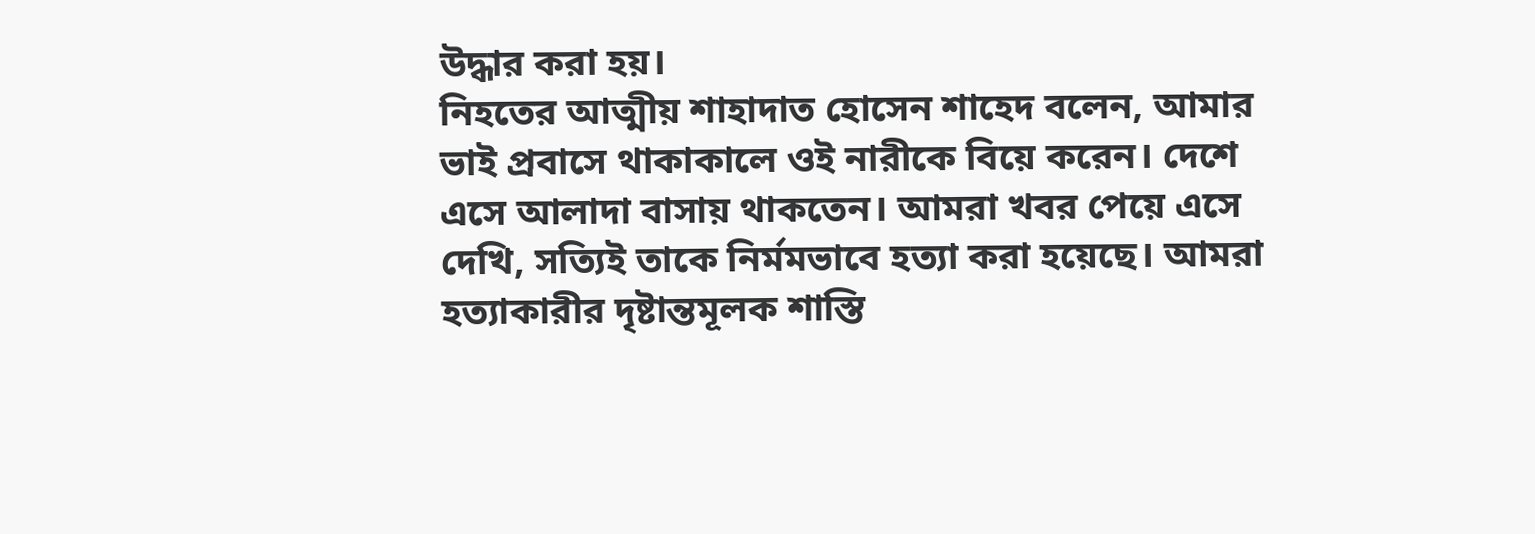উদ্ধার করা হয়।
নিহতের আত্মীয় শাহাদাত হোসেন শাহেদ বলেন, আমার ভাই প্রবাসে থাকাকালে ওই নারীকে বিয়ে করেন। দেশে এসে আলাদা বাসায় থাকতেন। আমরা খবর পেয়ে এসে দেখি, সত্যিই তাকে নির্মমভাবে হত্যা করা হয়েছে। আমরা হত্যাকারীর দৃষ্টান্তমূলক শাস্তি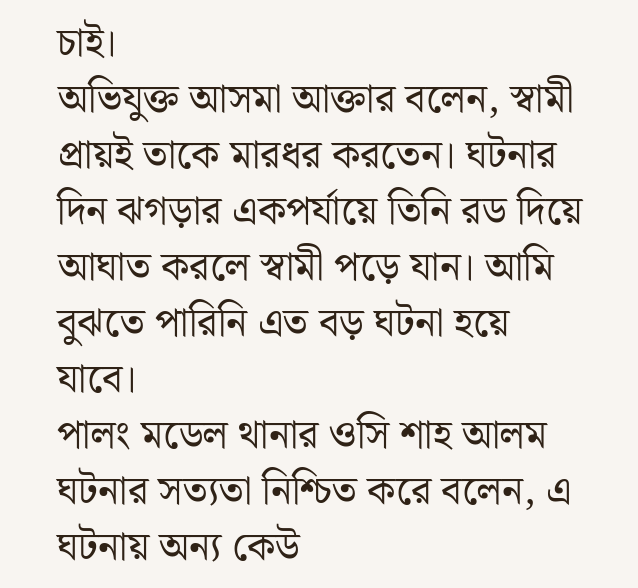চাই।
অভিযুক্ত আসমা আক্তার বলেন, স্বামী প্রায়ই তাকে মারধর করতেন। ঘটনার দিন ঝগড়ার একপর্যায়ে তিনি রড দিয়ে আঘাত করলে স্বামী পড়ে যান। আমি বুঝতে পারিনি এত বড় ঘটনা হয়ে যাবে।
পালং মডেল থানার ওসি শাহ আলম ঘটনার সত্যতা নিশ্চিত করে বলেন, এ ঘটনায় অন্য কেউ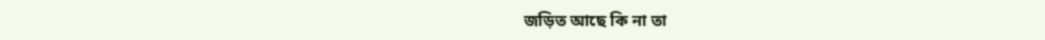জড়িত আছে কি না তা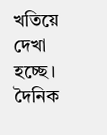খতিয়ে দেখা হচ্ছে।
দৈনিক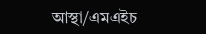আস্থা/এমএইচ